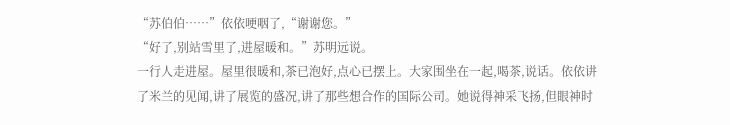“苏伯伯……”依依哽咽了,“谢谢您。”
“好了,别站雪里了,进屋暖和。”苏明远说。
一行人走进屋。屋里很暖和,茶已泡好,点心已摆上。大家围坐在一起,喝茶,说话。依依讲了米兰的见闻,讲了展览的盛况,讲了那些想合作的国际公司。她说得神采飞扬,但眼神时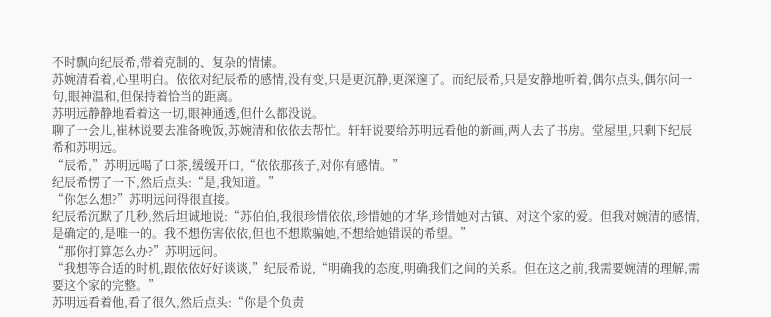不时飘向纪辰希,带着克制的、复杂的情愫。
苏婉清看着,心里明白。依依对纪辰希的感情,没有变,只是更沉静,更深邃了。而纪辰希,只是安静地听着,偶尔点头,偶尔问一句,眼神温和,但保持着恰当的距离。
苏明远静静地看着这一切,眼神通透,但什么都没说。
聊了一会儿,崔林说要去准备晚饭,苏婉清和依依去帮忙。轩轩说要给苏明远看他的新画,两人去了书房。堂屋里,只剩下纪辰希和苏明远。
“辰希,”苏明远喝了口茶,缓缓开口,“依依那孩子,对你有感情。”
纪辰希愣了一下,然后点头:“是,我知道。”
“你怎么想?”苏明远问得很直接。
纪辰希沉默了几秒,然后坦诚地说:“苏伯伯,我很珍惜依依,珍惜她的才华,珍惜她对古镇、对这个家的爱。但我对婉清的感情,是确定的,是唯一的。我不想伤害依依,但也不想欺骗她,不想给她错误的希望。”
“那你打算怎么办?”苏明远问。
“我想等合适的时机,跟依依好好谈谈,”纪辰希说,“明确我的态度,明确我们之间的关系。但在这之前,我需要婉清的理解,需要这个家的完整。”
苏明远看着他,看了很久,然后点头:“你是个负责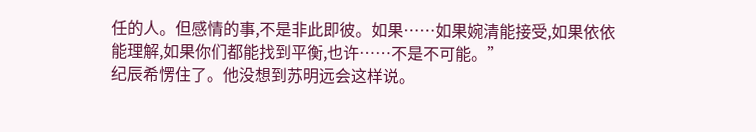任的人。但感情的事,不是非此即彼。如果……如果婉清能接受,如果依依能理解,如果你们都能找到平衡,也许……不是不可能。”
纪辰希愣住了。他没想到苏明远会这样说。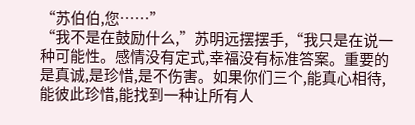“苏伯伯,您……”
“我不是在鼓励什么,”苏明远摆摆手,“我只是在说一种可能性。感情没有定式,幸福没有标准答案。重要的是真诚,是珍惜,是不伤害。如果你们三个,能真心相待,能彼此珍惜,能找到一种让所有人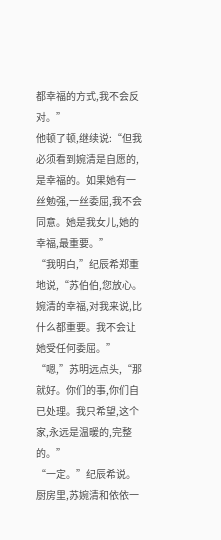都幸福的方式,我不会反对。”
他顿了顿,继续说:“但我必须看到婉清是自愿的,是幸福的。如果她有一丝勉强,一丝委屈,我不会同意。她是我女儿,她的幸福,最重要。”
“我明白,”纪辰希郑重地说,“苏伯伯,您放心。婉清的幸福,对我来说,比什么都重要。我不会让她受任何委屈。”
“嗯,”苏明远点头,“那就好。你们的事,你们自已处理。我只希望,这个家,永远是温暖的,完整的。”
“一定。”纪辰希说。
厨房里,苏婉清和依依一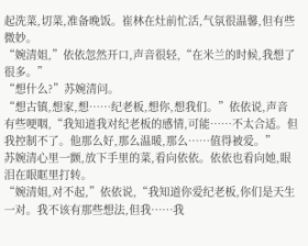起洗菜,切菜,准备晚饭。崔林在灶前忙活,气氛很温馨,但有些微妙。
“婉清姐,”依依忽然开口,声音很轻,“在米兰的时候,我想了很多。”
“想什么?”苏婉清问。
“想古镇,想家,想……纪老板,想你,想我们。”依依说,声音有些哽咽,“我知道我对纪老板的感情,可能……不太合适。但我控制不了。他那么好,那么温暖,那么……值得被爱。”
苏婉清心里一颤,放下手里的菜,看向依依。依依也看向她,眼泪在眼眶里打转。
“婉清姐,对不起,”依依说,“我知道你爱纪老板,你们是天生一对。我不该有那些想法,但我……我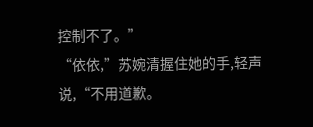控制不了。”
“依依,”苏婉清握住她的手,轻声说,“不用道歉。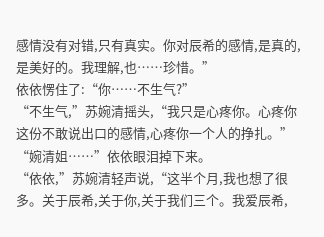感情没有对错,只有真实。你对辰希的感情,是真的,是美好的。我理解,也……珍惜。”
依依愣住了:“你……不生气?”
“不生气,”苏婉清摇头,“我只是心疼你。心疼你这份不敢说出口的感情,心疼你一个人的挣扎。”
“婉清姐……”依依眼泪掉下来。
“依依,”苏婉清轻声说,“这半个月,我也想了很多。关于辰希,关于你,关于我们三个。我爱辰希,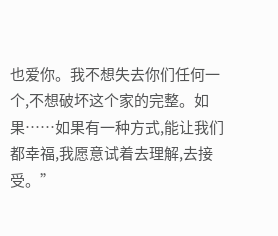也爱你。我不想失去你们任何一个,不想破坏这个家的完整。如果……如果有一种方式,能让我们都幸福,我愿意试着去理解,去接受。”